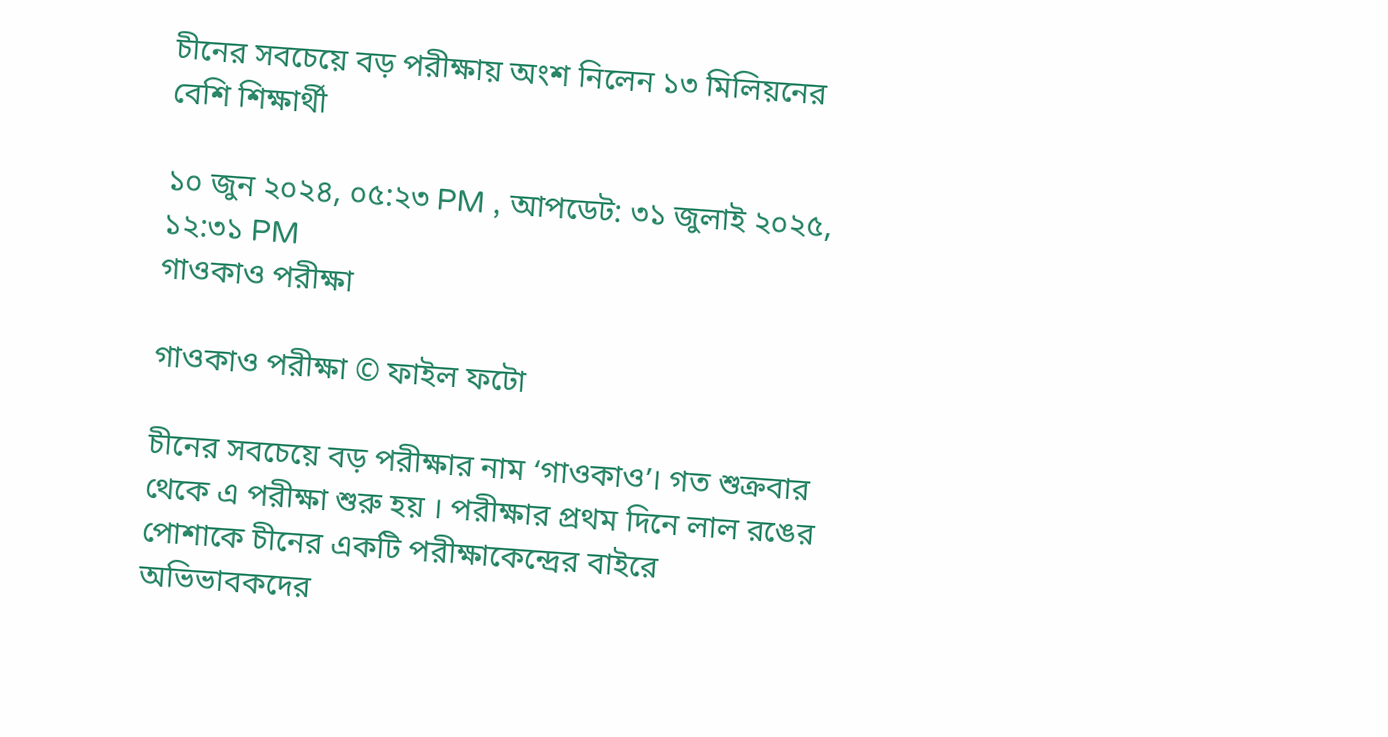চীনের সবচেয়ে বড় পরীক্ষায় অংশ নিলেন ১৩ মিলিয়নের বেশি শিক্ষার্থী

১০ জুন ২০২৪, ০৫:২৩ PM , আপডেট: ৩১ জুলাই ২০২৫, ১২:৩১ PM
গাওকাও পরীক্ষা

গাওকাও পরীক্ষা © ফাইল ফটো

চীনের সবচেয়ে বড় পরীক্ষার নাম ‘গাওকাও’। গত শুক্রবার থেকে এ পরীক্ষা শুরু হয় । পরীক্ষার প্রথম দিনে লাল রঙের পোশাকে চীনের একটি পরীক্ষাকেন্দ্রের বাইরে অভিভাবকদের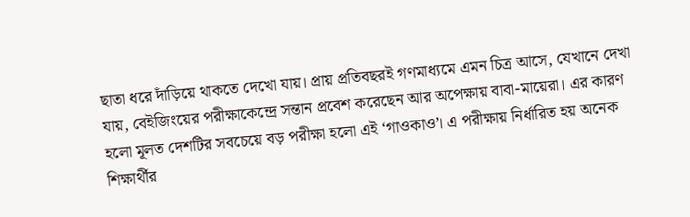ছাতা ধরে দাঁড়িয়ে থাকতে দেখো যায়। প্রায় প্রতিবছরই গণমাধ্যমে এমন চিত্র আসে, যেখানে দেখা যায়, বেইজিংয়ের পরীক্ষাকেন্দ্রে সন্তান প্রবেশ করেছেন আর অপেক্ষায় বাবা-মায়েরা। এর কারণ হলো মূলত দেশটির সবচেয়ে বড় পরীক্ষা হলো এই ‘গাওকাও’। এ পরীক্ষায় নির্ধারিত হয় অনেক শিক্ষার্থীর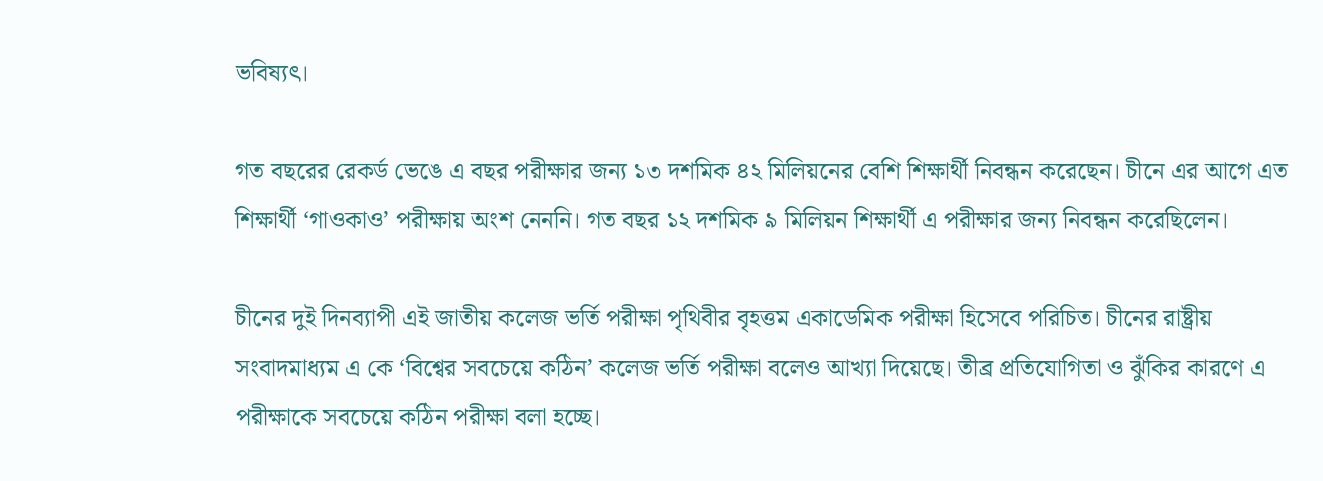ভবিষ্যৎ।

গত বছরের রেকর্ড ভেঙে এ বছর পরীক্ষার জন্য ১৩ দশমিক ৪২ মিলিয়নের বেশি শিক্ষার্থী নিবন্ধন করেছেন। চীনে এর আগে এত শিক্ষার্থী ‘গাওকাও’ পরীক্ষায় অংশ নেননি। গত বছর ১২ দশমিক ৯ মিলিয়ন শিক্ষার্থী এ পরীক্ষার জন্য নিবন্ধন করেছিলেন।

চীনের দুই দিনব্যাপী এই জাতীয় কলেজ ভর্তি পরীক্ষা পৃথিবীর বৃহত্তম একাডেমিক পরীক্ষা হিসেবে পরিচিত। চীনের রাষ্ট্রীয় সংবাদমাধ্যম এ কে ‘বিশ্বের সবচেয়ে কঠিন’ কলেজ ভর্তি পরীক্ষা বলেও আখ্যা দিয়েছে। তীব্র প্রতিযোগিতা ও ঝুঁকির কারণে এ পরীক্ষাকে সবচেয়ে কঠিন পরীক্ষা বলা হচ্ছে।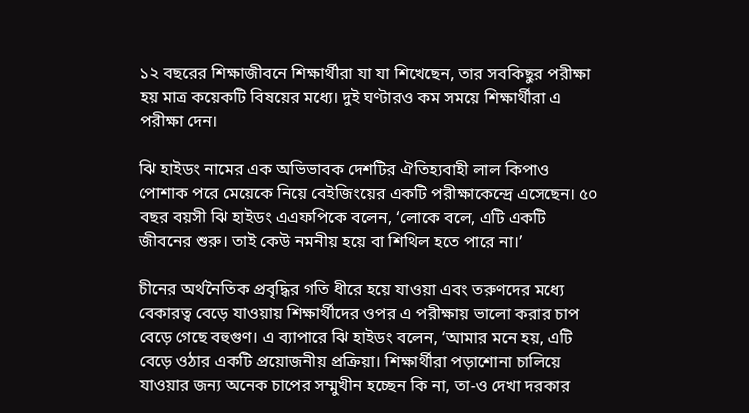১২ বছরের শিক্ষাজীবনে শিক্ষার্থীরা যা যা শিখেছেন, তার সবকিছুর পরীক্ষা হয় মাত্র কয়েকটি বিষয়ের মধ্যে। দুই ঘণ্টারও কম সময়ে শিক্ষার্থীরা এ পরীক্ষা দেন।

ঝি হাইডং নামের এক অভিভাবক দেশটির ঐতিহ্যবাহী লাল কিপাও পোশাক পরে মেয়েকে নিয়ে বেইজিংয়ের একটি পরীক্ষাকেন্দ্রে এসেছেন। ৫০ বছর বয়সী ঝি হাইডং এএফপিকে বলেন, ‘লোকে বলে, এটি একটি জীবনের শুরু। তাই কেউ নমনীয় হয়ে বা শিথিল হতে পারে না।’

চীনের অর্থনৈতিক প্রবৃদ্ধির গতি ধীরে হয়ে যাওয়া এবং তরুণদের মধ্যে বেকারত্ব বেড়ে যাওয়ায় শিক্ষার্থীদের ওপর এ পরীক্ষায় ভালো করার চাপ বেড়ে গেছে বহুগুণ। এ ব্যাপারে ঝি হাইডং বলেন, ‘আমার মনে হয়, এটি বেড়ে ওঠার একটি প্রয়োজনীয় প্রক্রিয়া। শিক্ষার্থীরা পড়াশোনা চালিয়ে যাওয়ার জন্য অনেক চাপের সম্মুখীন হচ্ছেন কি না, তা-ও দেখা দরকার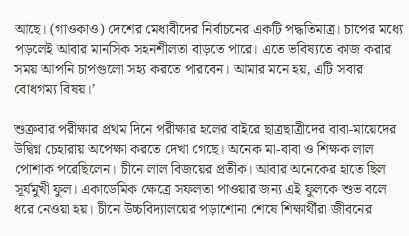আছে। (গাওকাও) দেশের মেধাবীদের নির্বাচনের একটি পদ্ধতিমাত্র। চাপের মধ্যে পড়লেই আবার মানসিক সহনশীলতা বাড়তে পারে। এতে ভবিষ্যতে কাজ করার সময় আপনি চাপগুলো সহ্য করতে পারবেন। আমার মনে হয়, এটি সবার বোধগম্য বিষয়।’

শুক্রবার পরীক্ষার প্রথম দিনে পরীক্ষার হলের বাইরে ছাত্রছাত্রীদের বাবা-মায়েদের উদ্বিগ্ন চেহারায় অপেক্ষা করতে দেখা গেছে। অনেক মা-বাবা ও শিক্ষক লাল পোশাক পরেছিলেন। চীনে লাল বিজয়ের প্রতীক। আবার অনেকের হাতে ছিল সূর্যমুখী ফুল। একাডেমিক ক্ষেত্রে সফলতা পাওয়ার জন্য এই ফুলকে শুভ বলে ধরে নেওয়া হয়। চীনে উচ্চবিদ্যালয়ের পড়াশোনা শেষে শিক্ষার্থীরা জীবনের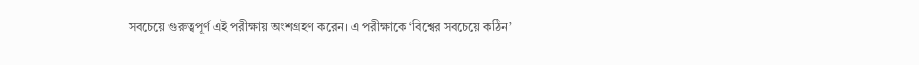সবচেয়ে গুরুত্বপূর্ণ এই পরীক্ষায় অংশগ্রহণ করেন। এ পরীক্ষাকে ‘বিশ্বের সবচেয়ে কঠিন’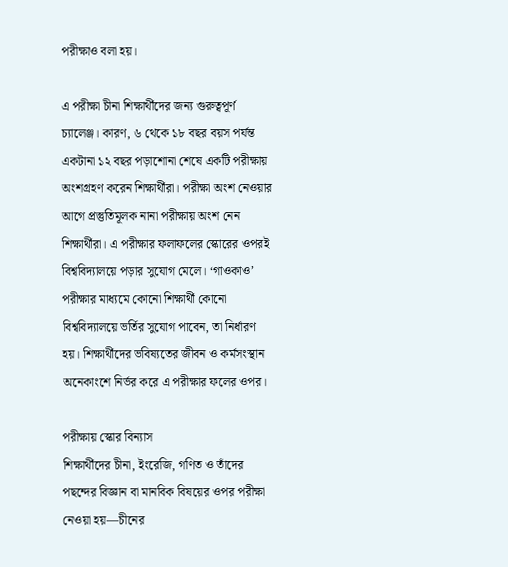পরীক্ষাও বলা হয়।

এ পরীক্ষা চীনা শিক্ষার্থীদের জন্য গুরুত্বপূর্ণ চ্যালেঞ্জ। কারণ, ৬ থেকে ১৮ বছর বয়স পর্যন্ত একটানা ১২ বছর পড়াশোনা শেষে একটি পরীক্ষায় অংশগ্রহণ করেন শিক্ষার্থীরা। পরীক্ষা অংশ নেওয়ার আগে প্রস্তুতিমূলক নানা পরীক্ষায় অংশ নেন শিক্ষার্থীরা। এ পরীক্ষার ফলাফলের স্কোরের ওপরই বিশ্ববিদ্যালয়ে পড়ার সুযোগ মেলে। ‘গাওকাও’ পরীক্ষার মাধ্যমে কোনো শিক্ষার্থী কোনো বিশ্ববিদ্যালয়ে ভর্তির সুযোগ পাবেন, তা নির্ধারণ হয়। শিক্ষার্থীদের ভবিষ্যতের জীবন ও কর্মসংস্থান অনেকাংশে নির্ভর করে এ পরীক্ষার ফলের ওপর।

পরীক্ষায় স্কোর বিন্যাস
শিক্ষার্থীদের চীনা, ইংরেজি, গণিত ও তাঁদের পছন্দের বিজ্ঞান বা মানবিক বিষয়ের ওপর পরীক্ষা নেওয়া হয়—চীনের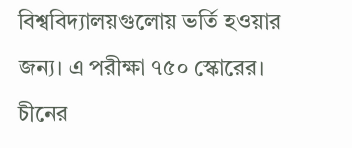বিশ্ববিদ্যালয়গুলোয় ভর্তি হওয়ার জন্য। এ পরীক্ষা ৭৫০ স্কোরের। চীনের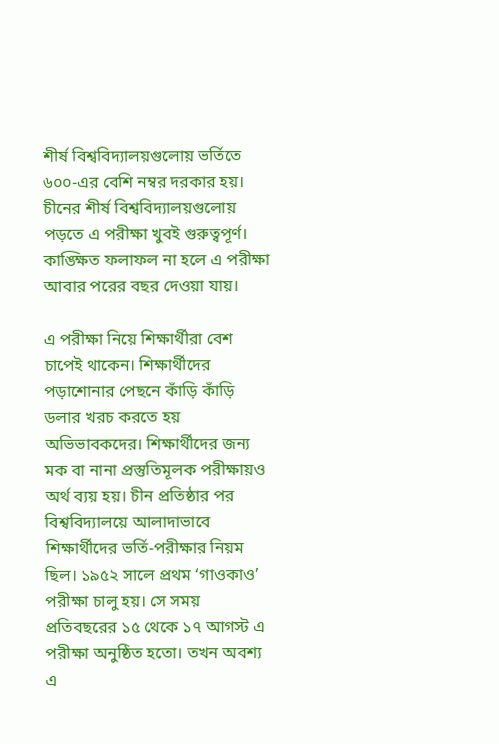শীর্ষ বিশ্ববিদ্যালয়গুলোয় ভর্তিতে ৬০০-এর বেশি নম্বর দরকার হয়। চীনের শীর্ষ বিশ্ববিদ্যালয়গুলোয় পড়তে এ পরীক্ষা খুবই গুরুত্বপূর্ণ। কাঙ্ক্ষিত ফলাফল না হলে এ পরীক্ষা আবার পরের বছর দেওয়া যায়।

এ পরীক্ষা নিয়ে শিক্ষার্থীরা বেশ চাপেই থাকেন। শিক্ষার্থীদের পড়াশোনার পেছনে কাঁড়ি কাঁড়ি ডলার খরচ করতে হয় অভিভাবকদের। শিক্ষার্থীদের জন্য মক বা নানা প্রস্তুতিমূলক পরীক্ষায়ও অর্থ ব্যয় হয়। চীন প্রতিষ্ঠার পর বিশ্ববিদ্যালয়ে আলাদাভাবে শিক্ষার্থীদের ভর্তি-পরীক্ষার নিয়ম ছিল। ১৯৫২ সালে প্রথম ‘গাওকাও’ পরীক্ষা চালু হয়। সে সময় প্রতিবছরের ১৫ থেকে ১৭ আগস্ট এ পরীক্ষা অনুষ্ঠিত হতো। তখন অবশ্য এ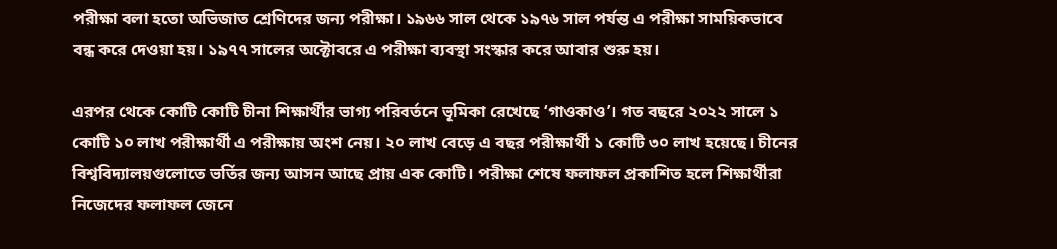পরীক্ষা বলা হতো অভিজাত শ্রেণিদের জন্য পরীক্ষা। ১৯৬৬ সাল থেকে ১৯৭৬ সাল পর্যন্ত এ পরীক্ষা সাময়িকভাবে বন্ধ করে দেওয়া হয়। ১৯৭৭ সালের অক্টোবরে এ পরীক্ষা ব্যবস্থা সংস্কার করে আবার শুরু হয়।

এরপর থেকে কোটি কোটি চীনা শিক্ষার্থীর ভাগ্য পরিবর্তনে ভূমিকা রেখেছে ‘গাওকাও’। গত বছরে ২০২২ সালে ১ কোটি ১০ লাখ পরীক্ষার্থী এ পরীক্ষায় অংশ নেয়। ২০ লাখ বেড়ে এ বছর পরীক্ষার্থী ১ কোটি ৩০ লাখ হয়েছে। চীনের বিশ্ববিদ্যালয়গুলোতে ভর্তির জন্য আসন আছে প্রায় এক কোটি। পরীক্ষা শেষে ফলাফল প্রকাশিত হলে শিক্ষার্থীরা নিজেদের ফলাফল জেনে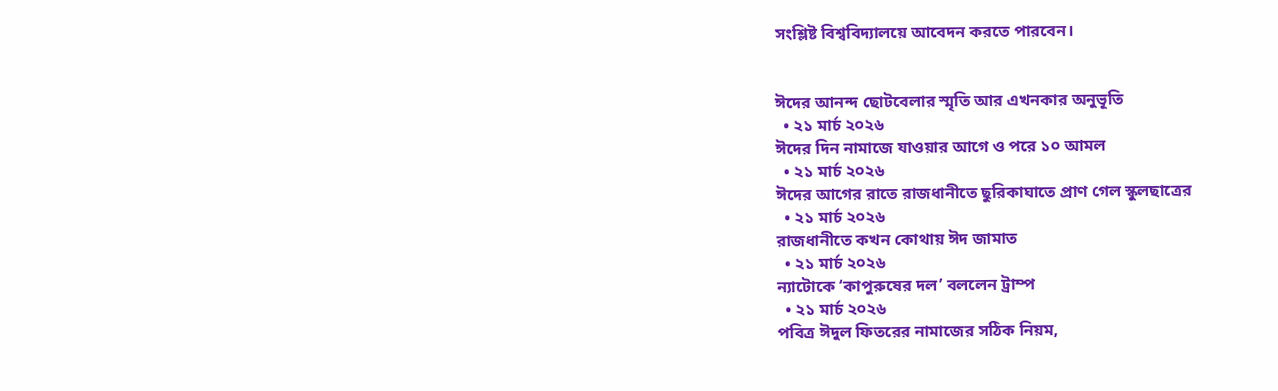সংশ্লিষ্ট বিশ্ববিদ্যালয়ে আবেদন করতে পারবেন।


ঈদের আনন্দ ছোটবেলার স্মৃতি আর এখনকার অনুভূতি
  • ২১ মার্চ ২০২৬
ঈদের দিন নামাজে যাওয়ার আগে ও পরে ১০ আমল
  • ২১ মার্চ ২০২৬
ঈদের আগের রাতে রাজধানীতে ছুরিকাঘাতে প্রাণ গেল স্কুলছাত্রের
  • ২১ মার্চ ২০২৬
রাজধানীতে কখন কোথায় ঈদ জামাত
  • ২১ মার্চ ২০২৬
ন্যাটোকে ‘কাপুরুষের দল’ বললেন ট্রাম্প
  • ২১ মার্চ ২০২৬
পবিত্র ঈদুল ফিতরের নামাজের সঠিক নিয়ম,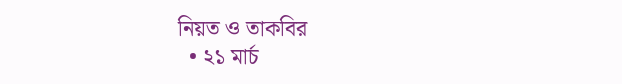নিয়ত ও তাকবির
  • ২১ মার্চ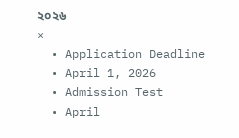২০২৬
×
  • Application Deadline
  • April 1, 2026
  • Admission Test
  • April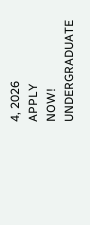4, 2026
APPLY
NOW!
UNDERGRADUATE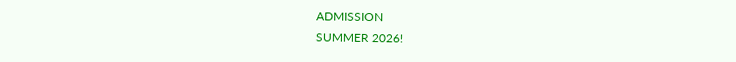ADMISSION
SUMMER 2026!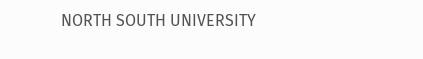NORTH SOUTH UNIVERSITY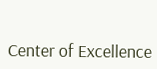Center of Excellence